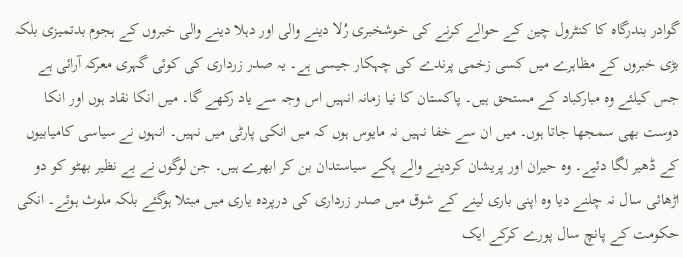گوادر بندرگاہ کا کنٹرول چین کے حوالے کرنے کی خوشخبری رُلا دینے والی اور دہلا دینے والی خبروں کے ہجوم بدتمیزی بلکہ بڑی خبروں کے مظاہرے میں کسی زخمی پرندے کی چہکار جیسی ہے۔ یہ صدر زرداری کی کوئی گہری معرکہ آرائی ہے جس کیلئے وہ مبارکباد کے مستحق ہیں۔ پاکستان کا نیا زمانہ انہیں اس وجہ سے یاد رکھے گا۔ میں انکا نقاد ہوں اور انکا دوست بھی سمجھا جاتا ہوں۔ میں ان سے خفا نہیں نہ مایوس ہوں کہ میں انکی پارٹی میں نہیں۔ انہوں نے سیاسی کامیابیوں کے ڈھیر لگا دئیے۔ وہ حیران اور پریشان کردینے والے پکے سیاستدان بن کر ابھرے ہیں۔ جن لوگوں نے بے نظیر بھٹو کو دو اڑھائی سال نہ چلنے دیا وہ اپنی باری لینے کے شوق میں صدر زرداری کی درپردہ یاری میں مبتلا ہوگئے بلکہ ملوث ہوئے۔ انکی حکومت کے پانچ سال پورے کرکے ایک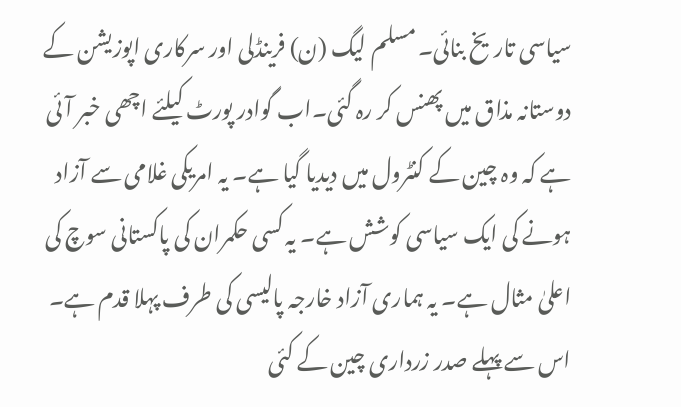سیاسی تاریخ بنائی۔ مسلم لیگ (ن) فرینڈلی اور سرکاری اپوزیشن کے دوستانہ مذاق میں پھنس کر رہ گئی۔اب گوادر پورٹ کیلئے اچھی خبر آئی ہے کہ وہ چین کے کنٹرول میں دیدیا گیا ہے۔ یہ امریکی غلامی سے آزاد ہونے کی ایک سیاسی کوشش ہے۔ یہ کسی حکمران کی پاکستانی سوچ کی اعلیٰ مثال ہے۔ یہ ہماری آزاد خارجہ پالیسی کی طرف پہلا قدم ہے۔ اس سے پہلے صدر زرداری چین کے کئی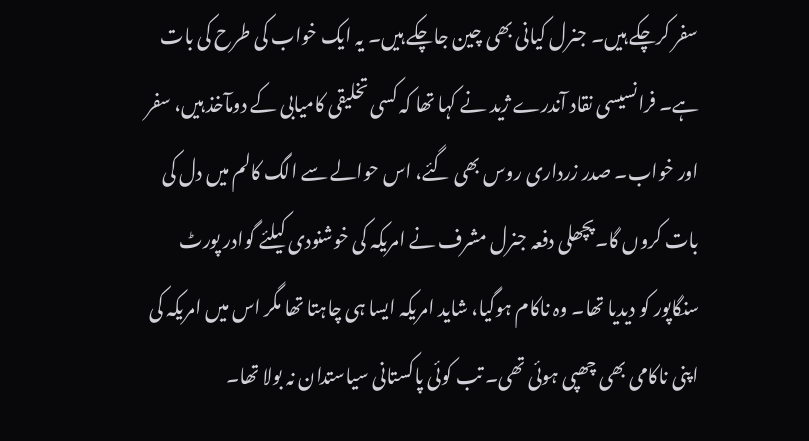سفر کرچکے ہیں۔ جنرل کیانی بھی چین جاچکے ہیں۔ یہ ایک خواب کی طرح کی بات ہے۔ فرانسیسی نقاد آندرے ژید نے کہا تھا کہ کسی تخلیقی کامیابی کے دومآخذ ہیں، سفر اور خواب۔ صدر زرداری روس بھی گئے، اس حوالے سے الگ کالم میں دل کی بات کروں گا۔پچھلی دفعہ جنرل مشرف نے امریکہ کی خوشنودی کیلئے گوادر پورٹ سنگاپور کو دیدیا تھا۔ وہ ناکام ہوگیا، شاید امریکہ ایسا ہی چاہتا تھا مگر اس میں امریکہ کی اپنی ناکامی بھی چھپی ہوئی تھی۔ تب کوئی پاکستانی سیاستدان نہ بولا تھا۔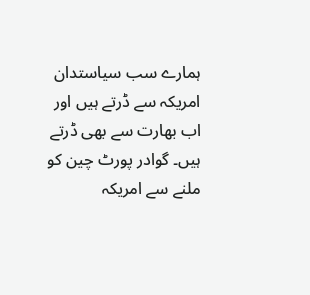ہمارے سب سیاستدان امریکہ سے ڈرتے ہیں اور اب بھارت سے بھی ڈرتے ہیں۔ گوادر پورٹ چین کو ملنے سے امریکہ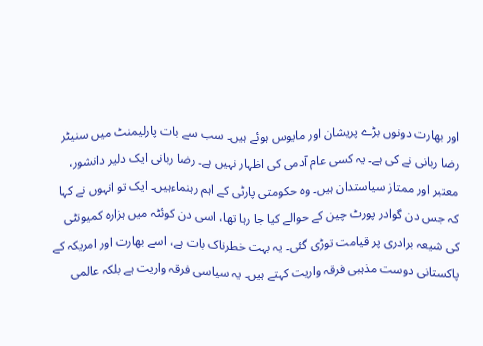اور بھارت دونوں بڑے پریشان اور مایوس ہوئے ہیں۔ سب سے بات پارلیمنٹ میں سنیٹر رضا ربانی نے کی ہے۔ یہ کسی عام آدمی کی اظہار نہیں ہے۔ رضا ربانی ایک دلیر دانشور، معتبر اور ممتاز سیاستدان ہیں۔ وہ حکومتی پارٹی کے اہم رہنماءہیں۔ ایک تو انہوں نے کہا کہ جس دن گوادر پورٹ چین کے حوالے کیا جا رہا تھا، اسی دن کوئٹہ میں ہزارہ کمیونٹی کی شیعہ برادری پر قیامت توڑی گئی۔ یہ بہت خطرناک بات ہے، اسے بھارت اور امریکہ کے پاکستانی دوست مذہبی فرقہ واریت کہتے ہیں۔ یہ سیاسی فرقہ واریت ہے بلکہ عالمی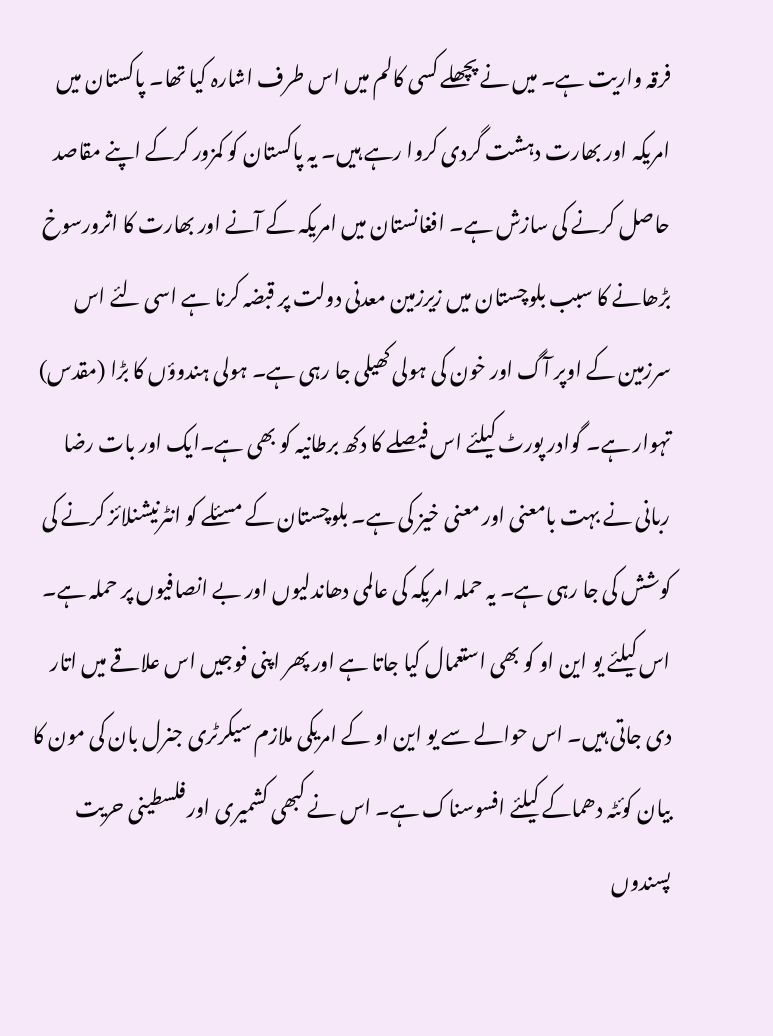فرقہ واریت ہے۔ میں نے پچھلے کسی کالم میں اس طرف اشارہ کیا تھا۔ پاکستان میں امریکہ اور بھارت دہشت گردی کروا رہے ہیں۔ یہ پاکستان کو کمزور کرکے اپنے مقاصد حاصل کرنے کی سازش ہے۔ افغانستان میں امریکہ کے آنے اور بھارت کا اثرورسوخ بڑھانے کا سبب بلوچستان میں زیرزمین معدنی دولت پر قبضہ کرنا ہے اسی لئے اس سرزمین کے اوپر آگ اور خون کی ہولی کھیلی جا رہی ہے۔ ہولی ہندوؤں کا بڑا (مقدس) تہوار ہے۔ گوادر پورٹ کیلئے اس فیصلے کا دکھ برطانیہ کو بھی ہے۔ایک اور بات رضا ربانی نے بہت بامعنی اور معنی خیز کی ہے۔ بلوچستان کے مسئلے کو انٹرنیشنلائز کرنے کی کوشش کی جا رہی ہے۔ یہ حملہ امریکہ کی عالمی دھاندلیوں اور بے انصافیوں پر حملہ ہے۔ اس کیلئے یو این او کو بھی استعمال کیا جاتا ہے اور پھر اپنی فوجیں اس علاقے میں اتار دی جاتی ہیں۔ اس حوالے سے یو این او کے امریکی ملازم سیکرٹری جنرل بان کی مون کا بیان کوئٹہ دھماکے کیلئے افسوسناک ہے۔ اس نے کبھی کشمیری اور فلسطینی حریت پسندوں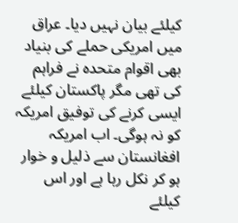کیلئے بیان نہیں دیا۔ عراق میں امریکی حملے کی بنیاد بھی اقوام متحدہ نے فراہم کی تھی مگر پاکستان کیلئے ایسی کرنے کی توفیق امریکہ کو نہ ہوگی۔ اب امریکہ افغانستان سے ذلیل و خوار ہو کر نکل رہا ہے اور اس کیلئے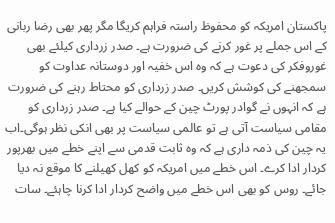پاکستان امریکہ کو محفوظ راستہ فراہم کریگا مگر پھر بھی رضا ربانی کے اس جملے پر غور کرنے کی ضرورت ہے۔ صدر زرداری کیلئے بھی غوروفکر کی دعوت ہے کہ وہ اس خفیہ اور دوستانہ عداوت کو سمجھنے کی کوشش کریں۔ صدر زرداری کو محتاط رہنے کی ضرورت ہے کہ انہوں نے گوادر پورٹ چین کے حوالے کیا ہے۔ صدر زرداری کو مقامی سیاست آتی ہے تو عالمی سیاست پر بھی انکی نظر ہوگی۔اب یہ چین کی ذمہ داری ہے کہ وہ ثابت قدمی سے اپنے خطے میں بھرپور کردار ادا کرے۔ اس خطے میں امریکہ کو کھل کھیلنے کا موقع نہ دیا جائے۔ روس کو بھی اس خطے میں واضح کردار ادا کرنا چاہئے۔ سات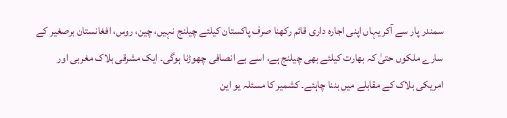سمندر پار سے آکر یہاں اپنی اجارہ داری قائم رکھنا صرف پاکستان کیلئے چیلنج نہیں، چین، روس، افغانستان برصغیر کے سارے ملکوں حتیٰ کہ بھارت کیلئے بھی چیلنج ہے، اسے بے انصافی چھوڑنا ہوگی۔ ایک مشرقی بلاک مغربی اور امریکی بلاک کے مقابلے میں بننا چاہئے۔ کشمیر کا مسئلہ یو این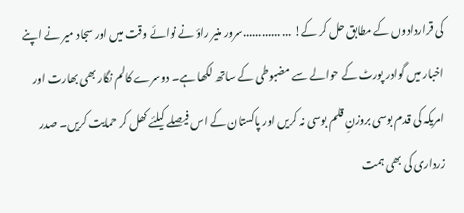کی قراردادوں کے مطابق حل کر کے! ... ............سرور منیر راؤ نے نوائے وقت میں اور سجاد میر نے اپنے اخبار میں گوادر پورٹ کے حوالے سے مضبوطی کے ساتھ لکھا ہے۔ دوسرے کالم نگار بھی بھارت اور امریکہ کی قدم بوسی بروزنِ قلم بوسی نہ کریں اور پاکستان کے اس فیصلے کیلئے کھل کر حمایت کریں۔ صدر زرداری کی بھی ہمت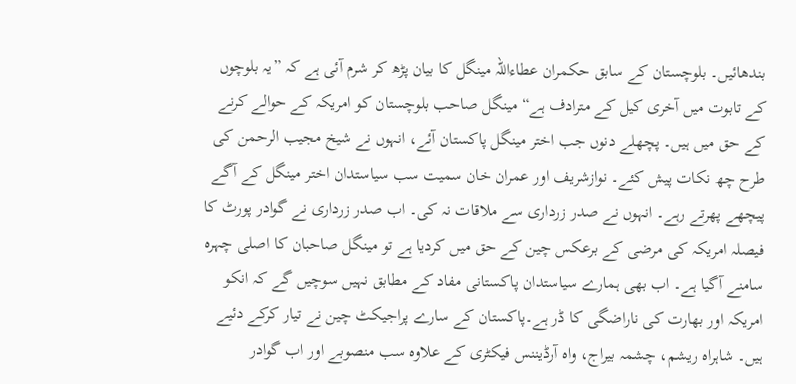بندھائیں۔ بلوچستان کے سابق حکمران عطاءاللہ مینگل کا بیان پڑھ کر شرم آئی ہے کہ ”یہ بلوچوں کے تابوت میں آخری کیل کے مترادف ہے“ مینگل صاحب بلوچستان کو امریکہ کے حوالے کرنے کے حق میں ہیں۔ پچھلے دنوں جب اختر مینگل پاکستان آئے، انہوں نے شیخ مجیب الرحمن کی طرح چھ نکات پیش کئے۔ نوازشریف اور عمران خان سمیت سب سیاستدان اختر مینگل کے آگے پیچھے پھرتے رہے۔ انہوں نے صدر زرداری سے ملاقات نہ کی۔ اب صدر زرداری نے گوادر پورٹ کا فیصلہ امریکہ کی مرضی کے برعکس چین کے حق میں کردیا ہے تو مینگل صاحبان کا اصلی چہرہ سامنے آگیا ہے۔ اب بھی ہمارے سیاستدان پاکستانی مفاد کے مطابق نہیں سوچیں گے کہ انکو امریکہ اور بھارت کی ناراضگی کا ڈر ہے۔پاکستان کے سارے پراجیکٹ چین نے تیار کرکے دئیے ہیں۔ شاہراہ ریشم، چشمہ بیراج، واہ آرڈیننس فیکٹری کے علاوہ سب منصوبے اور اب گوادر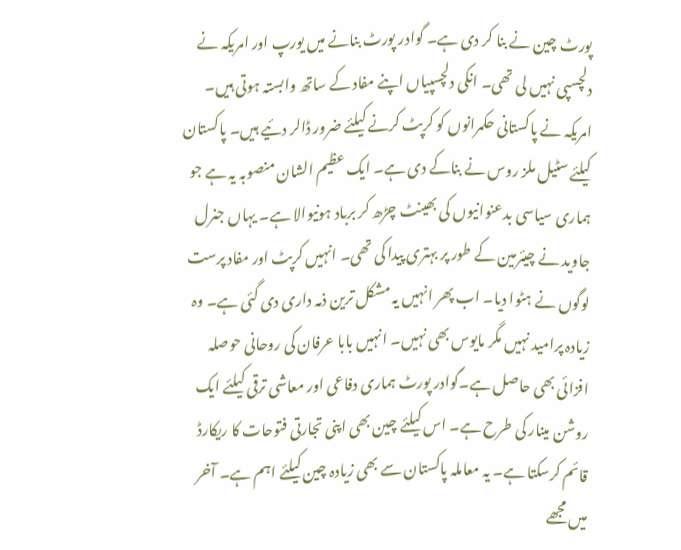پورٹ چین نے بنا کر دی ہے۔ گوادر پورٹ بنانے میں یورپ اور امریکہ نے دلچسپی نہیں لی تھی۔ انکی دلچسپیاں اپنے مفاد کے ساتھ وابستہ ہوتی ہیں۔ امریکہ نے پاکستانی حکمرانوں کو کرپٹ کرنے کیلئے ضرور ڈالر دئیے ہیں۔ پاکستان کیلئے سٹیل ملز روس نے بناکے دی ہے۔ ایک عظیم الشان منصوبہ یہ ہے جو ہماری سیاسی بدعنوانیوں کی بھینٹ چڑھ کر برباد ہونیوالا ہے۔ یہاں جنرل جاوید نے چیئرمین کے طور پر بہتری پیدا کی تھی۔ انہیں کرپٹ اور مفاد پرست لوگوں نے ہٹوا دیا۔ اب پھر انہیں یہ مشکل ترین ذمہ داری دی گئی ہے۔ وہ زیادہ پرامید نہیں مگر مایوس بھی نہیں۔ انہیں بابا عرفان کی روحانی حوصلہ افزائی بھی حاصل ہے۔گوادر پورٹ ہماری دفاعی اور معاشی ترقی کیلئے ایک روشن مینار کی طرح ہے۔ اس کیلئے چین بھی اپنی تجارتی فتوحات کا ریکارڈ قائم کرسکتا ہے۔ یہ معاملہ پاکستان سے بھی زیادہ چین کیلئے اہم ہے۔ آخر میں مجھے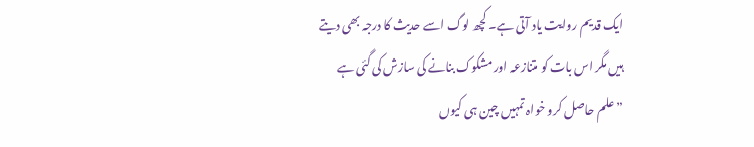ایک قدیم روایت یاد آتی ہے۔ کچھ لوگ اسے حدیث کا درجہ بھی دیتے ہیں مگر اس بات کو متنازعہ اور مشکوک بنانے کی سازش کی گئی ہے ”علم حاصل کرو خواہ تمہیں چین ہی کیوں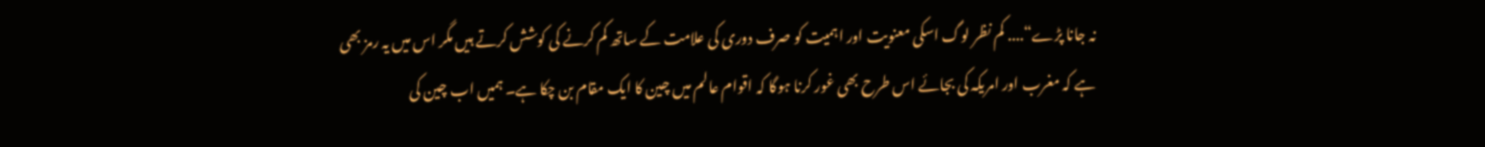نہ جانا پڑے“.... کم نظر لوگ اسکی معنویت اور اہمیت کو صرف دوری کی علامت کے ساتھ کم کرنے کی کوشش کرتے ہیں مگر اس میں یہ رمز بھی ہے کہ مغرب اور امریکہ کی بجائے اس طرح بھی غور کرنا ہوگا کہ اقوام عالم میں چین کا ایک مقام بن چکا ہے۔ ہمیں اب چین کی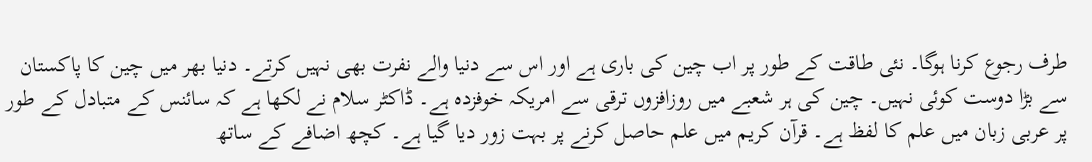طرف رجوع کرنا ہوگا۔ نئی طاقت کے طور پر اب چین کی باری ہے اور اس سے دنیا والے نفرت بھی نہیں کرتے۔ دنیا بھر میں چین کا پاکستان سے بڑا دوست کوئی نہیں۔ چین کی ہر شعبے میں روزافزوں ترقی سے امریکہ خوفزدہ ہے۔ ڈاکٹر سلام نے لکھا ہے کہ سائنس کے متبادل کے طور پر عربی زبان میں علم کا لفظ ہے۔ قرآن کریم میں علم حاصل کرنے پر بہت زور دیا گیا ہے۔ کچھ اضافے کے ساتھ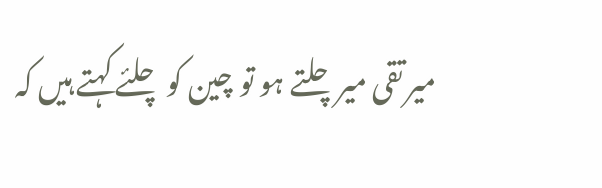میر تقی میرچلتے ہو تو چین کو چلئے کہتے ہیں کہ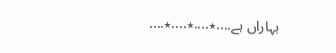بہاراں ہے....٭....٭....٭....